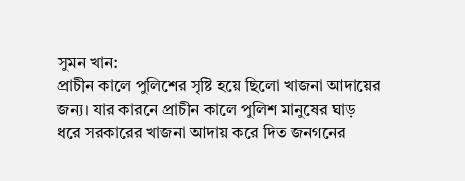সুমন খান:
প্রাচীন কালে পুলিশের সৃষ্টি হয়ে ছিলো খাজনা আদায়ের জন্য। যার কারনে প্রাচীন কালে পুলিশ মানুষের ঘাড় ধরে সরকারের খাজনা আদায় করে দিত জনগনের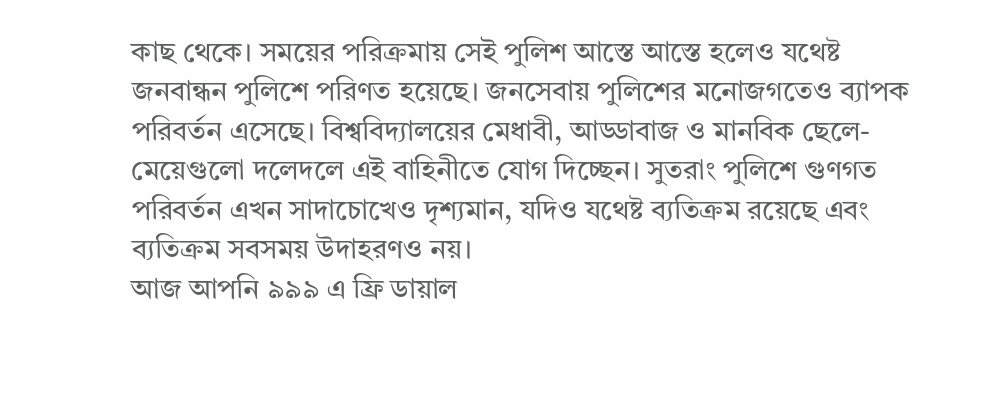কাছ থেকে। সময়ের পরিক্রমায় সেই পুলিশ আস্তে আস্তে হলেও যথেষ্ট জনবান্ধন পুলিশে পরিণত হয়েছে। জনসেবায় পুলিশের মনোজগতেও ব্যাপক পরিবর্তন এসেছে। বিশ্ববিদ্যালয়ের মেধাবী, আড্ডাবাজ ও মানবিক ছেলে-মেয়েগুলো দলেদলে এই বাহিনীতে যোগ দিচ্ছেন। সুতরাং পুলিশে গুণগত পরিবর্তন এখন সাদাচোখেও দৃশ্যমান, যদিও যথেষ্ট ব্যতিক্রম রয়েছে এবং ব্যতিক্রম সবসময় উদাহরণও নয়।
আজ আপনি ৯৯৯ এ ফ্রি ডায়াল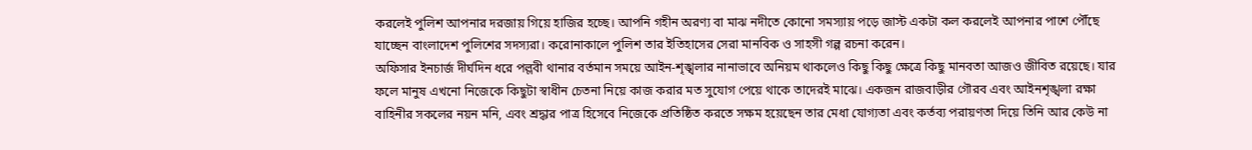করলেই পুলিশ আপনার দরজায় গিয়ে হাজির হচ্ছে। আপনি গহীন অরণ্য বা মাঝ নদীতে কোনো সমস্যায় পড়ে জাস্ট একটা কল করলেই আপনার পাশে পৌঁছে যাচ্ছেন বাংলাদেশ পুলিশের সদস্যরা। করোনাকালে পুলিশ তার ইতিহাসের সেরা মানবিক ও সাহসী গল্প রচনা করেন।
অফিসার ইনচার্জ দীর্ঘদিন ধরে পল্লবী থানার বর্তমান সময়ে আইন-শৃঙ্খলার নানাভাবে অনিয়ম থাকলেও কিছু কিছু ক্ষেত্রে কিছু মানবতা আজও জীবিত রয়েছে। যার ফলে মানুষ এখনো নিজেকে কিছুটা স্বাধীন চেতনা নিয়ে কাজ করার মত সুযোগ পেয়ে থাকে তাদেরই মাঝে। একজন রাজবাড়ীর গৌরব এবং আইনশৃঙ্খলা রক্ষা বাহিনীর সকলের নয়ন মনি, এবং শ্রদ্ধার পাত্র হিসেবে নিজেকে প্রতিষ্ঠিত করতে সক্ষম হয়েছেন তার মেধা যোগ্যতা এবং কর্তব্য পরায়ণতা দিয়ে তিনি আর কেউ না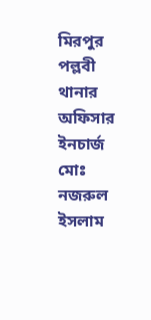মিরপুর পল্লবী থানার অফিসার ইনচার্জ মোঃ নজরুল ইসলাম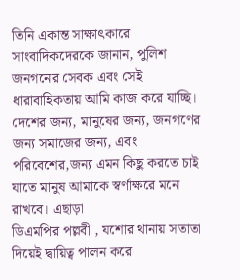তিনি একান্ত সাক্ষাৎকারে সাংবাদিকদেরকে জানান, পুলিশ জনগনের সেবক এবং সেই ধারাবাহিকতায় আমি কাজ করে যাচ্ছি। দেশের জন্য, মানুষের জন্য, জনগণের জন্য সমাজের জন্য, এবং পরিবেশের,জন্য এমন কিছু করতে চাই যাতে মানুষ আমাকে স্বর্ণাক্ষরে মনে রাখবে। এছাড়া
ডিএমপির পল্লবী , যশোর থানায় সতাতা দিয়েই দ্বায়িত্ব পালন করে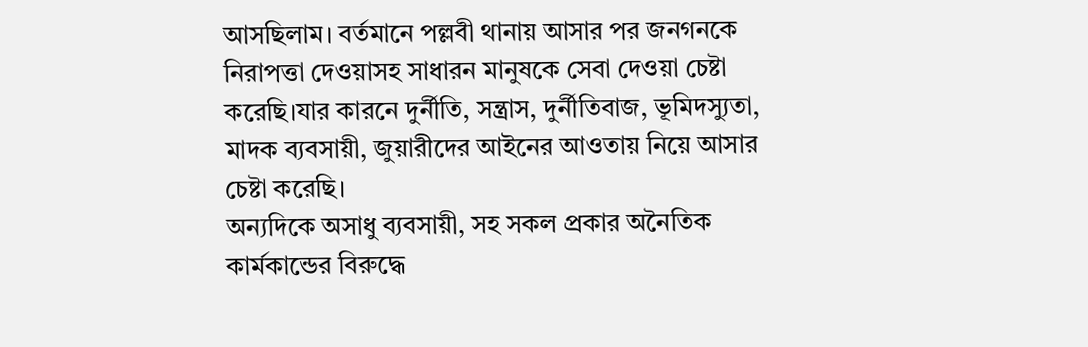আসছিলাম। বর্তমানে পল্লবী থানায় আসার পর জনগনকে নিরাপত্তা দেওয়াসহ সাধারন মানুষকে সেবা দেওয়া চেষ্টা করেছি।যার কারনে দুর্নীতি, সন্ত্রাস, দুর্নীতিবাজ, ভূমিদস্যুতা, মাদক ব্যবসায়ী, জুয়ারীদের আইনের আওতায় নিয়ে আসার চেষ্টা করেছি।
অন্যদিকে অসাধু ব্যবসায়ী, সহ সকল প্রকার অনৈতিক কার্মকান্ডের বিরুদ্ধে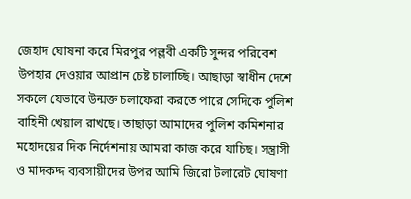জেহাদ ঘোষনা করে মিরপুর পল্লবী একটি সুন্দর পরিবেশ উপহার দেওয়ার আপ্রান চেষ্ট চালাচ্ছি। আছাড়া স্বাধীন দেশে সকলে যেভাবে উন্মক্ত চলাফেরা করতে পারে সেদিকে পুলিশ বাহিনী খেয়াল রাখছে। তাছাড়া আমাদের পুলিশ কমিশনার মহোদয়ের দিক নির্দেশনায় আমরা কাজ করে যাচিছ। সন্ত্রাসী ও মাদকদ্দ ব্যবসায়ীদের উপর আমি জিরো টলারেট ঘোষণা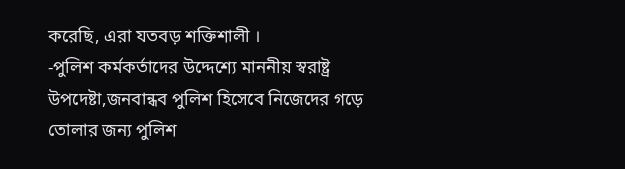করেছি, এরা যতবড় শক্তিশালী ।
-পুলিশ কর্মকর্তাদের উদ্দেশ্যে মাননীয় স্বরাষ্ট্র উপদেষ্টা,জনবান্ধব পুলিশ হিসেবে নিজেদের গড়ে তোলার জন্য পুলিশ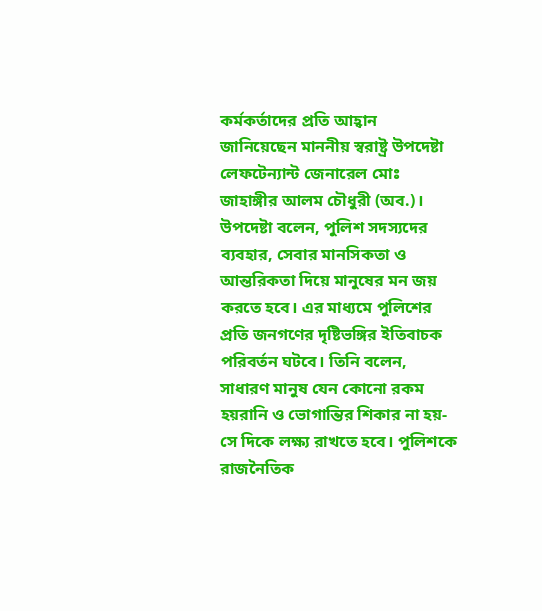কর্মকর্তাদের প্রতি আহ্বান জানিয়েছেন মাননীয় স্বরাষ্ট্র উপদেষ্টা লেফটেন্যান্ট জেনারেল মোঃ জাহাঙ্গীর আলম চৌধুরী (অব.)।
উপদেষ্টা বলেন, পুলিশ সদস্যদের ব্যবহার, সেবার মানসিকতা ও আন্তরিকতা দিয়ে মানুষের মন জয় করতে হবে। এর মাধ্যমে পুলিশের প্রতি জনগণের দৃষ্টিভঙ্গির ইতিবাচক পরিবর্তন ঘটবে। তিনি বলেন, সাধারণ মানুষ যেন কোনো রকম হয়রানি ও ভোগান্তির শিকার না হয়- সে দিকে লক্ষ্য রাখতে হবে। পুলিশকে রাজনৈতিক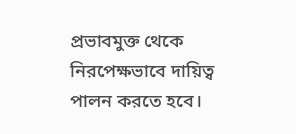প্রভাবমুক্ত থেকে নিরপেক্ষভাবে দায়িত্ব পালন করতে হবে।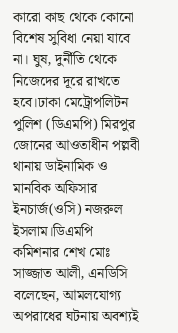কারো কাছ থেকে কোনো বিশেষ সুবিধা নেয়া যাবে না। ঘুষ, দুর্নীতি থেকে নিজেদের দূরে রাখতে হবে।ঢাকা মেট্রোপলিটন পুলিশ (ডিএমপি) মিরপুর জোনের আওতাধীন পল্লবী থানায় ডাইনামিক ও মানবিক অফিসার ইনচার্জ(ওসি) নজরুল ইসলাম।ডিএমপি কমিশনার শেখ মোঃ সাজ্জাত আলী, এনডিসি বলেছেন, আমলযোগ্য অপরাধের ঘটনায় অবশ্যই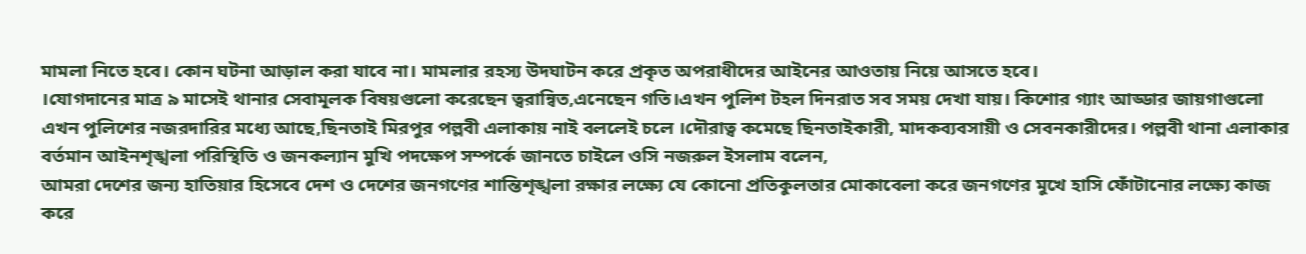মামলা নিতে হবে। কোন ঘটনা আড়াল করা যাবে না। মামলার রহস্য উদঘাটন করে প্রকৃত অপরাধীদের আইনের আওতায় নিয়ে আসতে হবে।
।যোগদানের মাত্র ৯ মাসেই থানার সেবামূলক বিষয়গুলো করেছেন ত্বরান্বিত,এনেছেন গতি।এখন পুলিশ টহল দিনরাত সব সময় দেখা যায়। কিশোর গ্যাং আড্ডার জায়গাগুলো এখন পুলিশের নজরদারির মধ্যে আছে,ছিনতাই মিরপুর পল্লবী এলাকায় নাই বললেই চলে ।দৌরাত্ব কমেছে ছিনতাইকারী, মাদকব্যবসায়ী ও সেবনকারীদের। পল্লবী থানা এলাকার বর্তমান আইনশৃঙ্খলা পরিস্থিতি ও জনকল্যান মুখি পদক্ষেপ সম্পর্কে জানতে চাইলে ওসি নজরুল ইসলাম বলেন,
আমরা দেশের জন্য হাতিয়ার হিসেবে দেশ ও দেশের জনগণের শান্তিশৃঙ্খলা রক্ষার লক্ষ্যে যে কোনো প্রতিকুলতার মোকাবেলা করে জনগণের মুখে হাসি ফোঁটানোর লক্ষ্যে কাজ করে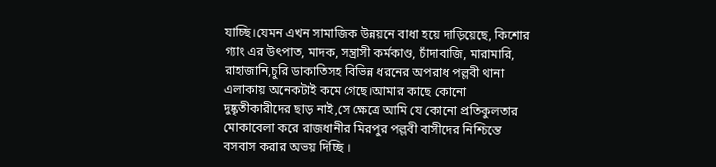যাচ্ছি।যেমন এখন সামাজিক উন্নয়নে বাধা হয়ে দাড়িয়েছে, কিশোর গ্যাং এর উৎপাত, মাদক, সন্ত্রাসী কর্মকাণ্ড, চাঁদাবাজি, মারামারি, রাহাজানি,চুরি ডাকাতিসহ বিভিন্ন ধরনের অপরাধ পল্লবী থানা এলাকায় অনেকটাই কমে গেছে।আমার কাছে কোনো দুষ্কৃতীকারীদের ছাড় নাই,সে ক্ষেত্রে আমি যে কোনো প্রতিকুলতার মোকাবেলা করে রাজধানীর মিরপুর পল্লবী বাসীদের নিশ্চিন্তে বসবাস করার অভয় দিচ্ছি ।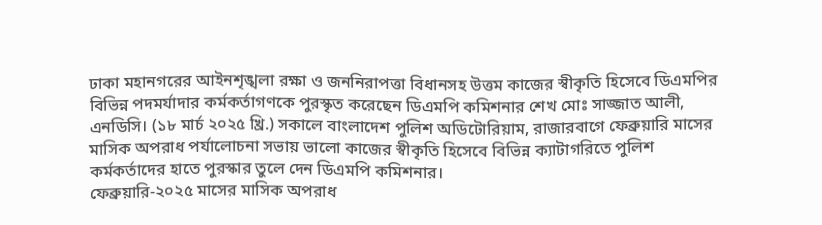ঢাকা মহানগরের আইনশৃঙ্খলা রক্ষা ও জননিরাপত্তা বিধানসহ উত্তম কাজের স্বীকৃতি হিসেবে ডিএমপির বিভিন্ন পদমর্যাদার কর্মকর্তাগণকে পুরস্কৃত করেছেন ডিএমপি কমিশনার শেখ মোঃ সাজ্জাত আলী, এনডিসি। (১৮ মার্চ ২০২৫ খ্রি.) সকালে বাংলাদেশ পুলিশ অডিটোরিয়াম, রাজারবাগে ফেব্রুয়ারি মাসের মাসিক অপরাধ পর্যালোচনা সভায় ভালো কাজের স্বীকৃতি হিসেবে বিভিন্ন ক্যাটাগরিতে পুলিশ কর্মকর্তাদের হাতে পুরস্কার তুলে দেন ডিএমপি কমিশনার।
ফেব্রুয়ারি-২০২৫ মাসের মাসিক অপরাধ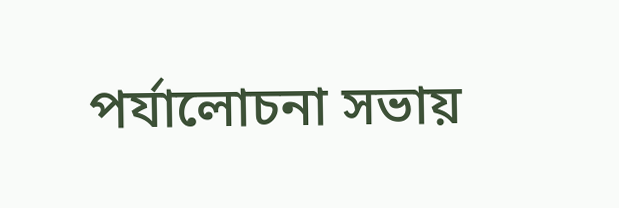পর্যালোচনা সভায়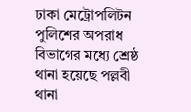ঢাকা মেট্রোপলিটন পুলিশের অপরাধ বিভাগের মধ্যে শ্রেষ্ঠ থানা হয়েছে পল্লবী থানা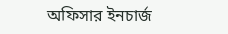অফিসার ইনচার্জ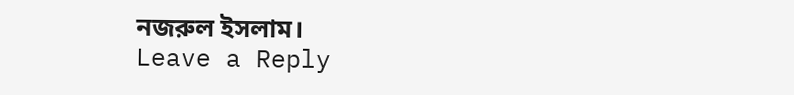নজরুল ইসলাম।
Leave a Reply